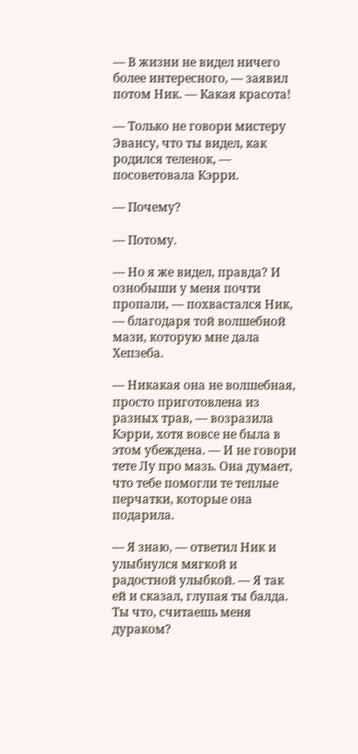— В жизни не видел ничего более интересного, — заявил потом Ник. — Какая красота!

— Только не говори мистеру Эвансу, что ты видел, как родился теленок, — посоветовала Кэрри.

— Почему?

— Потому.

— Но я же видел, правда? И ознобыши у меня почти пропали, — похвастался Ник, — благодаря той волшебной мази, которую мне дала Хепзеба.

— Никакая она не волшебная, просто приготовлена из разных трав, — возразила Кэрри, хотя вовсе не была в этом убеждена. — И не говори тете Лу про мазь. Она думает, что тебе помогли те теплые перчатки, которые она подарила.

— Я знаю, — ответил Ник и улыбнулся мягкой и радостной улыбкой. — Я так ей и сказал, глупая ты балда. Ты что, считаешь меня дураком?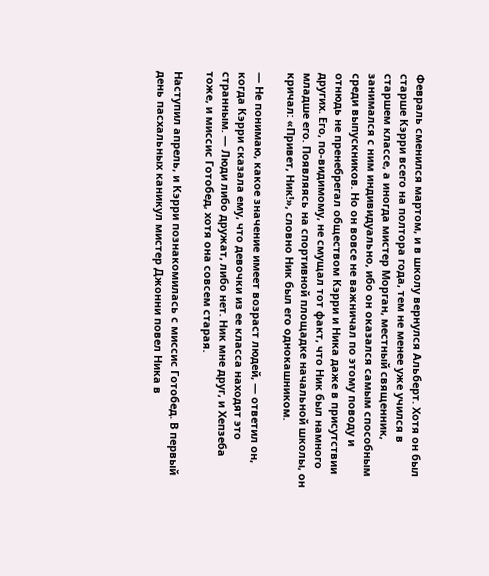Февраль сменился мартом, и в школу вернулся Альберт. Хотя он был старше Кэрри всего на полтора года, тем не менее уже учился в старшем классе, а иногда мистер Морган, местный священник, занимался с ним индивидуально, ибо он оказался самым способным среди выпускников. Но он вовсе не важничал по этому поводу и отнюдь не пренебрегал обществом Кэрри и Ника даже в присутствии других. Его, по-видимому, не смущал тот факт, что Ник был намного младше его. Появляясь на спортивной площадке начальной школы, он кричал: «Привет, Ник!», словно Ник был его однокашником.

— Не понимаю, какое значение имеет возраст людей, — ответил он, когда Кэрри сказала ему, что девочки из ее класса находят это странным. — Люди либо дружат, либо нет. Ник мне друг, и Хепзеба тоже, и миссис Готобед, хотя она совсем старая.

Наступил апрель, и Кэрри познакомилась с миссис Готобед. В первый день пасхальных каникул мистер Джонни повел Ника в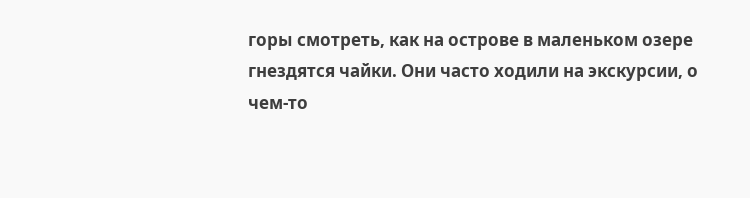горы смотреть, как на острове в маленьком озере гнездятся чайки. Они часто ходили на экскурсии, о чем-то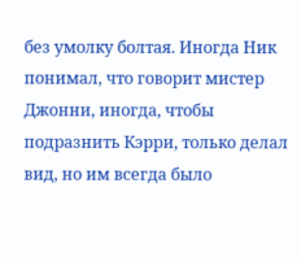без умолку болтая. Иногда Ник понимал, что говорит мистер Джонни, иногда, чтобы подразнить Кэрри, только делал вид, но им всегда было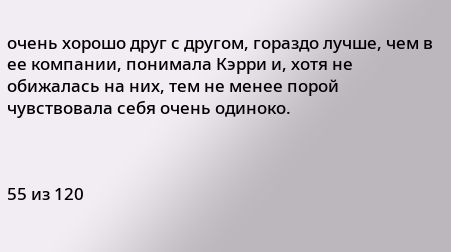очень хорошо друг с другом, гораздо лучше, чем в ее компании, понимала Кэрри и, хотя не обижалась на них, тем не менее порой чувствовала себя очень одиноко.



55 из 120